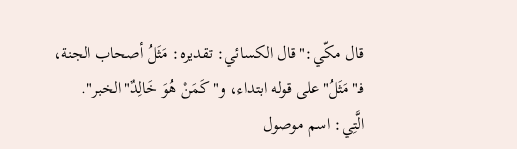قال مكّي:"قال الكسائي: تقديره: مَثَلُ أصحاب الجنة، فـ"مَثَلُ"على قوله ابتداء، و"كَمَنْ هُوَ خَالِدٌ"الخبر".
الَّتِي: اسم موصول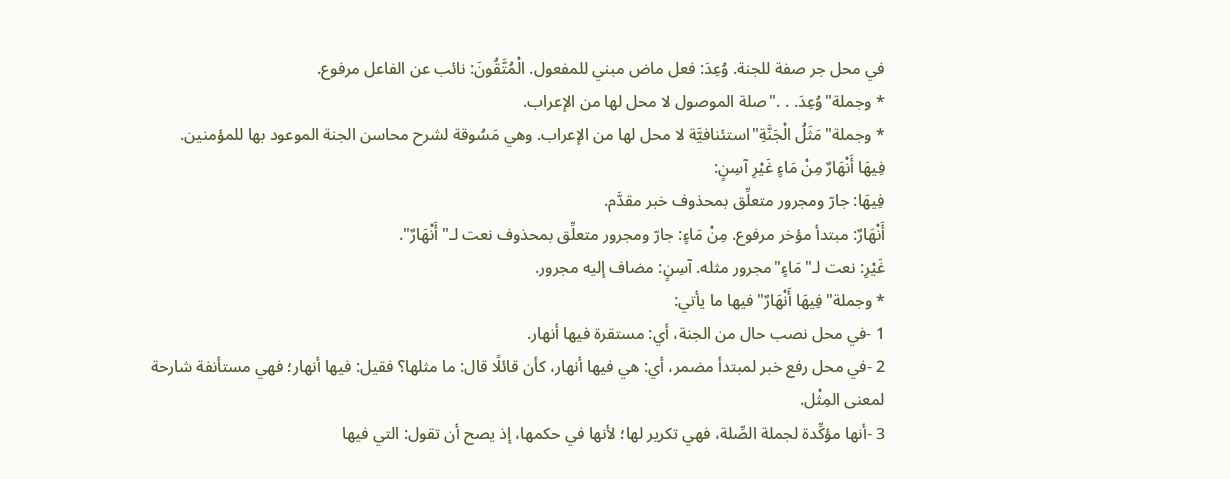في محل جر صفة للجنة. وُعِدَ: فعل ماض مبني للمفعول. الْمُتَّقُونَ: نائب عن الفاعل مرفوع.
* وجملة"وُعِدَ. . ."صلة الموصول لا محل لها من الإعراب.
* وجملة"مَثَلُ الْجَنَّةِ"استئنافيَّة لا محل لها من الإعراب. وهي مَسُوقة لشرح محاسن الجنة الموعود بها للمؤمنين.
فِيهَا أَنْهَارٌ مِنْ مَاءٍ غَيْرِ آسِنٍ:
فِيهَا: جارّ ومجرور متعلِّق بمحذوف خبر مقدَّم.
أَنْهَارٌ: مبتدأ مؤخر مرفوع. مِنْ مَاءٍ: جارّ ومجرور متعلِّق بمحذوف نعت لـ"أَنْهَارٌ".
غَيْرِ: نعت لـ"مَاءٍ"مجرور مثله. آسِنٍ: مضاف إليه مجرور.
* وجملة"فِيهَا أَنْهَارٌ"فيها ما يأتي:
1 -في محل نصب حال من الجنة، أي: مستقرة فيها أنهار.
2 -في محل رفع خبر لمبتدأ مضمر، أي: هي فيها أنهار، كأن قائلًا قال: ما مثلها؟ فقيل: فيها أنهار؛ فهي مستأنفة شارحة لمعنى المِثْل.
3 -أنها مؤكِّدة لجملة الصِّلة، فهي تكرير لها؛ لأنها في حكمها، إذ يصح أن تقول: التي فيها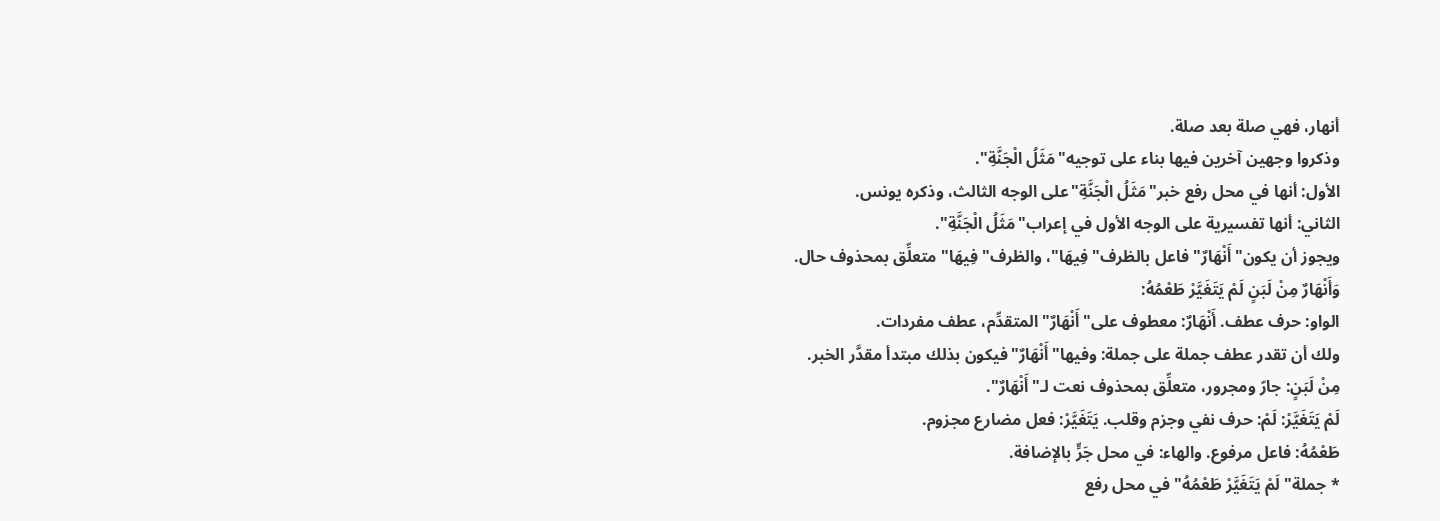أنهار، فهي صلة بعد صلة.
وذكروا وجهين آخرين فيها بناء على توجيه"مَثَلُ الْجَنَّةِ".
الأول: أنها في محل رفع خبر"مَثَلُ الْجَنَّةِ"على الوجه الثالث، وذكره يونس.
الثاني: أنها تفسيرية على الوجه الأول في إعراب"مَثَلُ الْجَنَّةِ".
ويجوز أن يكون"أَنْهَارٌ"فاعل بالظرف"فِيهَا"، والظرف"فِيهَا"متعلِّق بمحذوف حال.
وَأَنْهَارٌ مِنْ لَبَنٍ لَمْ يَتَغَيَّرْ طَعْمُهُ:
الواو: حرف عطف. أَنْهَارٌ: معطوف على"أَنْهَارٌ"المتقدِّم، عطف مفردات.
ولك أن تقدر عطف جملة على جملة: وفيها"أَنْهَارٌ"فيكون بذلك مبتدأ مقدَّر الخبر.
مِنْ لَبَنٍ: جارّ ومجرور، متعلِّق بمحذوف نعت لـ"أَنْهَارٌ".
لَمْ يَتَغَيَّرْ: لَمْ: حرف نفي وجزم وقلب. يَتَغَيَّرْ: فعل مضارع مجزوم.
طَعْمُهُ: فاعل مرفوع. والهاء: في محل جَرٍّ بالإضافة.
* جملة"لَمْ يَتَغَيَّرْ طَعْمُهُ"في محل رفع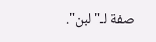صفة لـ"لبن".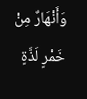وَأَنْهَارٌ مِنْ خَمْرٍ لَذَّةٍ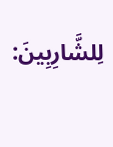لِلشَّارِبِينَ: